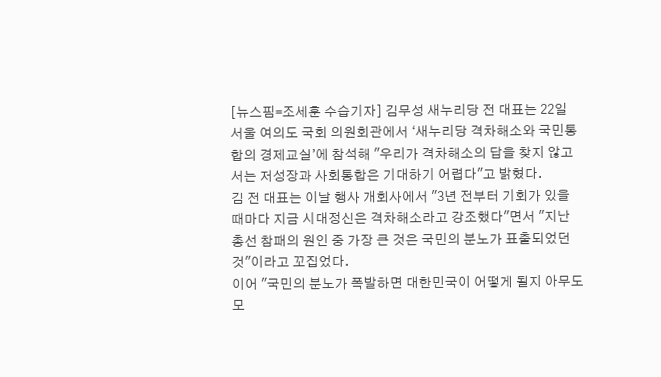[뉴스핌=조세훈 수습기자] 김무성 새누리당 전 대표는 22일 서울 여의도 국회 의원회관에서 ‘새누리당 격차해소와 국민통합의 경제교실’에 참석해 "우리가 격차해소의 답을 찾지 않고서는 저성장과 사회통합은 기대하기 어렵다"고 밝혔다.
김 전 대표는 이날 행사 개회사에서 "3년 전부터 기회가 있을 때마다 지금 시대정신은 격차해소라고 강조했다"면서 "지난 총선 참패의 원인 중 가장 큰 것은 국민의 분노가 표출되었던 것"이라고 꼬집었다.
이어 "국민의 분노가 폭발하면 대한민국이 어떻게 될지 아무도 모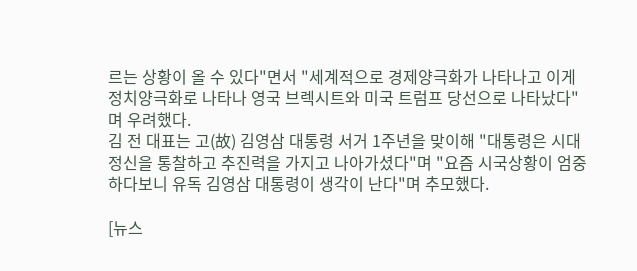르는 상황이 올 수 있다"면서 "세계적으로 경제양극화가 나타나고 이게 정치양극화로 나타나 영국 브렉시트와 미국 트럼프 당선으로 나타났다"며 우려했다.
김 전 대표는 고(故) 김영삼 대통령 서거 1주년을 맞이해 "대통령은 시대정신을 통찰하고 추진력을 가지고 나아가셨다"며 "요즘 시국상황이 엄중하다보니 유독 김영삼 대통령이 생각이 난다"며 추모했다.

[뉴스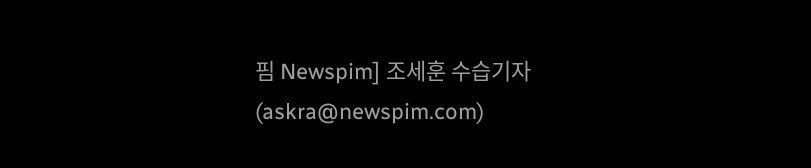핌 Newspim] 조세훈 수습기자 (askra@newspim.com)